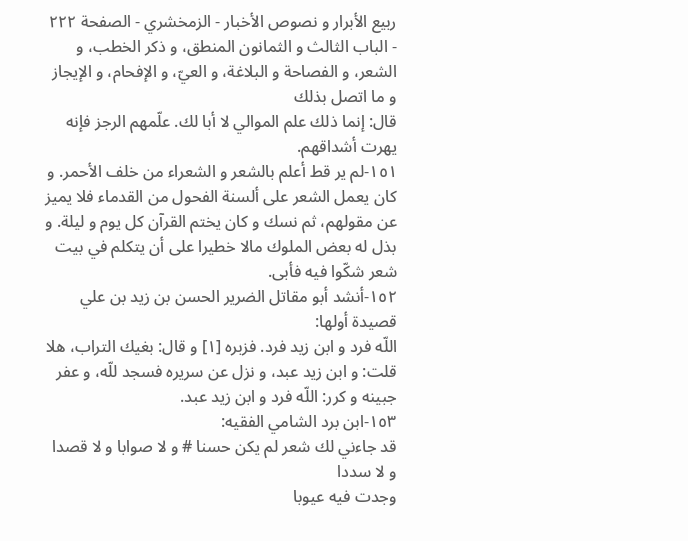ربيع الأبرار و نصوص الأخبار - الزمخشري - الصفحة ٢٢٢ - الباب الثالث و الثمانون المنطق، و ذكر الخطب، و الشعر، و الفصاحة و البلاغة، و العيّ، و الإفحام، و الإيجاز و ما اتصل بذلك
قال: إنما ذلك علم الموالي لا أبا لك. علّمهم الرجز فإنه يهرت أشداقهم.
١٥١-لم ير قط أعلم بالشعر و الشعراء من خلف الأحمر. و كان يعمل الشعر على ألسنة الفحول من القدماء فلا يميز عن مقولهم، ثم نسك و كان يختم القرآن كل يوم و ليلة. و بذل له بعض الملوك مالا خطيرا على أن يتكلم في بيت شعر شكّوا فيه فأبى.
١٥٢-أنشد أبو مقاتل الضرير الحسن بن زيد بن علي قصيدة أولها:
اللّه فرد و ابن زيد فرد. فزبره [١] و قال: بغيك التراب، هلا قلت: و ابن زيد عبد، و نزل عن سريره فسجد للّه، و عفر جبينه و كرر: اللّه فرد و ابن زيد عبد.
١٥٣-ابن برد الشامي الفقيه:
قد جاءني لك شعر لم يكن حسنا # و لا صوابا و لا قصدا و لا سددا
وجدت فيه عيوبا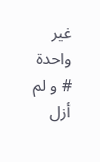غير واحدة # و لم أزل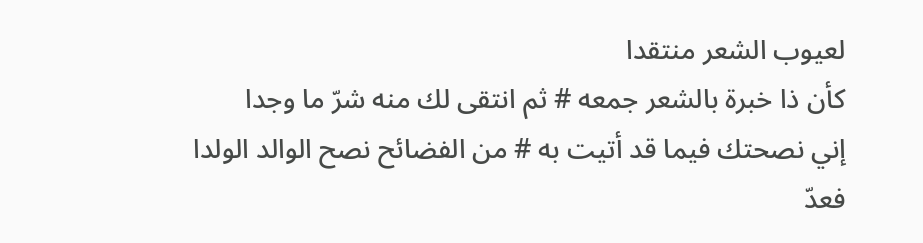لعيوب الشعر منتقدا
كأن ذا خبرة بالشعر جمعه # ثم انتقى لك منه شرّ ما وجدا
إني نصحتك فيما قد أتيت به # من الفضائح نصح الوالد الولدا
فعدّ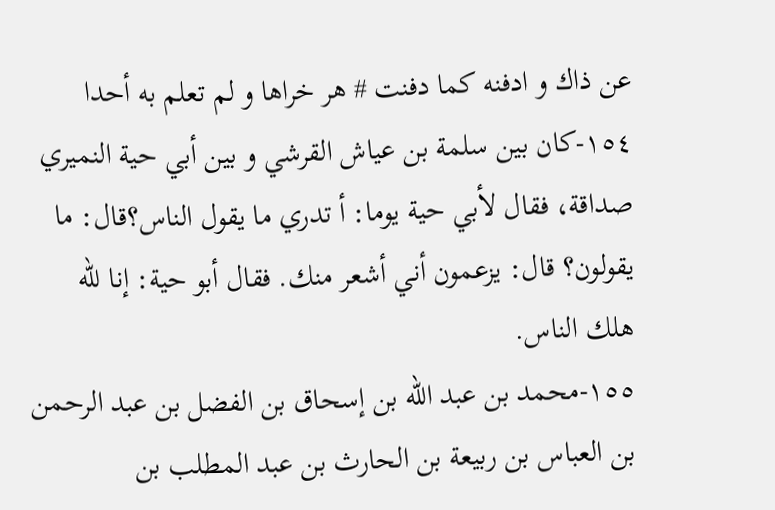عن ذاك و ادفنه كما دفنت # هر خراها و لم تعلم به أحدا
١٥٤-كان بين سلمة بن عياش القرشي و بين أبي حية النميري صداقة، فقال لأبي حية يوما: أ تدري ما يقول الناس؟قال: ما يقولون؟ قال: يزعمون أني أشعر منك. فقال أبو حية: إنا للّه هلك الناس.
١٥٥-محمد بن عبد اللّه بن إسحاق بن الفضل بن عبد الرحمن بن العباس بن ربيعة بن الحارث بن عبد المطلب بن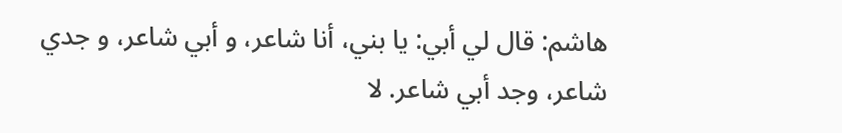هاشم: قال لي أبي: يا بني، أنا شاعر، و أبي شاعر، و جدي شاعر، وجد أبي شاعر. لا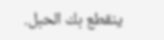ينقطع بك الحبل.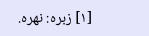[١] زبره: نهره.